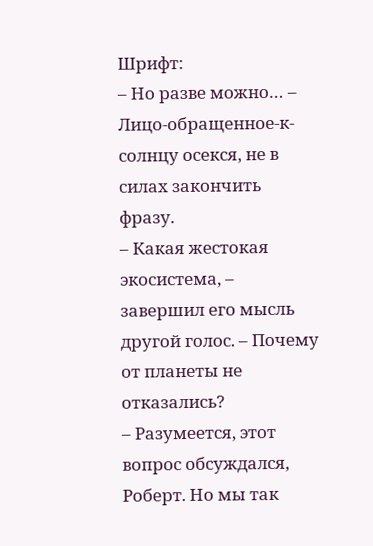Шрифт:
– Но разве можно… – Лицо-обращенное-к-солнцу осекся, не в силах закончить фразу.
– Какая жестокая экосистема, – завершил его мысль другой голос. – Почему от планеты не отказались?
– Разумеется, этот вопрос обсуждался, Роберт. Но мы так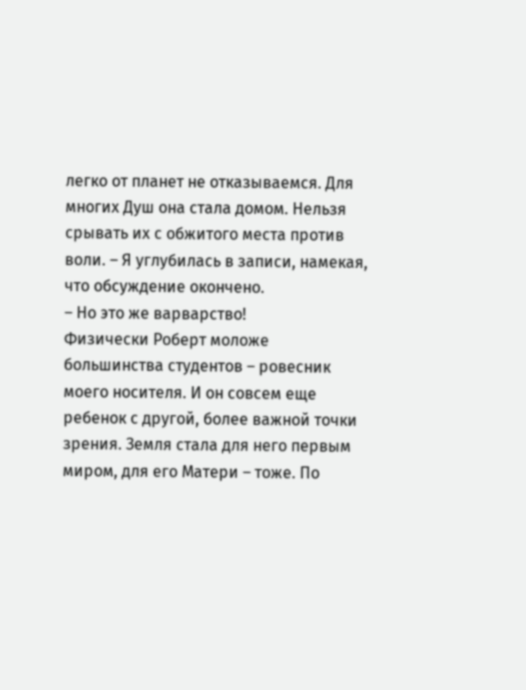легко от планет не отказываемся. Для многих Душ она стала домом. Нельзя срывать их с обжитого места против воли. – Я углубилась в записи, намекая, что обсуждение окончено.
– Но это же варварство!
Физически Роберт моложе большинства студентов – ровесник моего носителя. И он совсем еще ребенок с другой, более важной точки зрения. Земля стала для него первым миром, для его Матери – тоже. По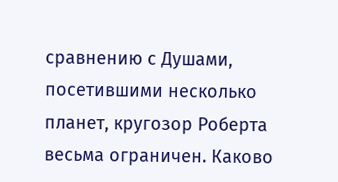сравнению с Душами, посетившими несколько планет, кругозор Роберта весьма ограничен. Каково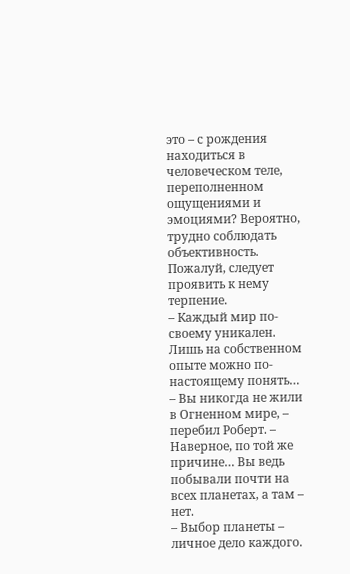это – с рождения находиться в человеческом теле, переполненном ощущениями и эмоциями? Вероятно, трудно соблюдать объективность. Пожалуй, следует проявить к нему терпение.
– Каждый мир по-своему уникален. Лишь на собственном опыте можно по-настоящему понять…
– Вы никогда не жили в Огненном мире, – перебил Роберт. – Наверное, по той же причине… Вы ведь побывали почти на всех планетах, а там – нет.
– Выбор планеты – личное дело каждого.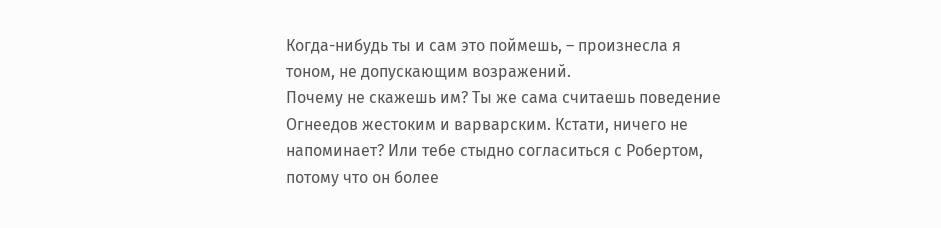Когда-нибудь ты и сам это поймешь, – произнесла я тоном, не допускающим возражений.
Почему не скажешь им? Ты же сама считаешь поведение Огнеедов жестоким и варварским. Кстати, ничего не напоминает? Или тебе стыдно согласиться с Робертом, потому что он более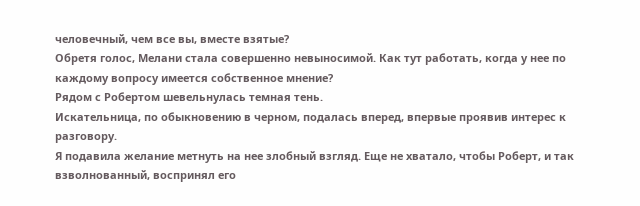человечный, чем все вы, вместе взятые?
Обретя голос, Мелани стала совершенно невыносимой. Как тут работать, когда у нее по каждому вопросу имеется собственное мнение?
Рядом с Робертом шевельнулась темная тень.
Искательница, по обыкновению в черном, подалась вперед, впервые проявив интерес к разговору.
Я подавила желание метнуть на нее злобный взгляд. Еще не хватало, чтобы Роберт, и так взволнованный, воспринял его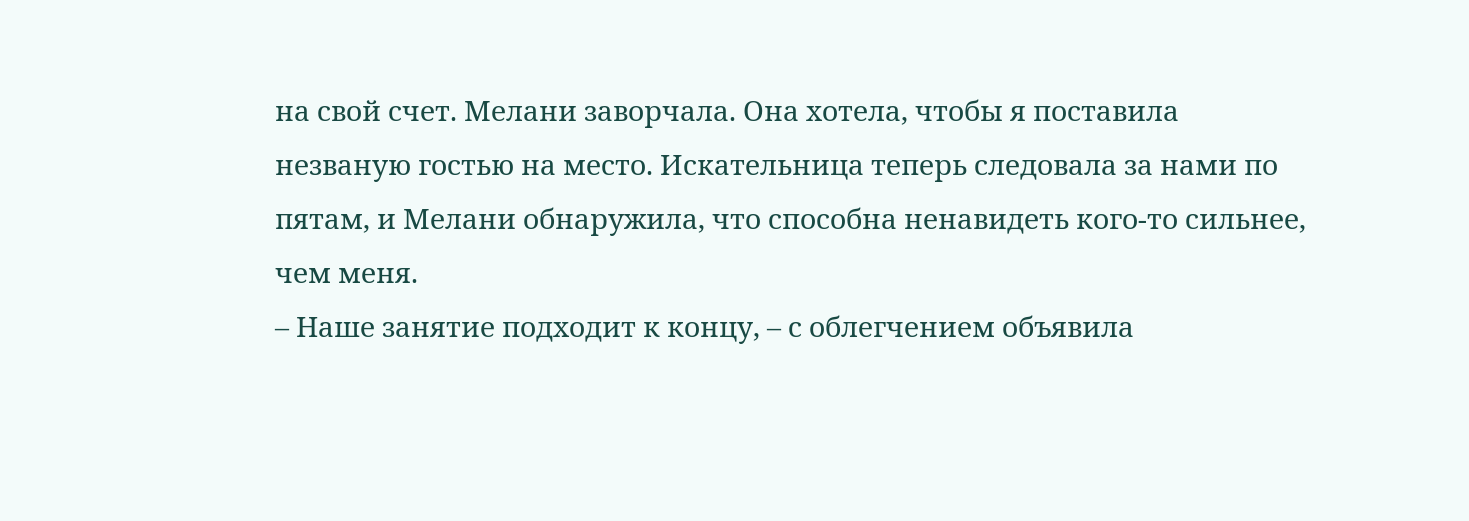на свой счет. Мелани заворчала. Она хотела, чтобы я поставила незваную гостью на место. Искательница теперь следовала за нами по пятам, и Мелани обнаружила, что способна ненавидеть кого-то сильнее, чем меня.
– Наше занятие подходит к концу, – с облегчением объявила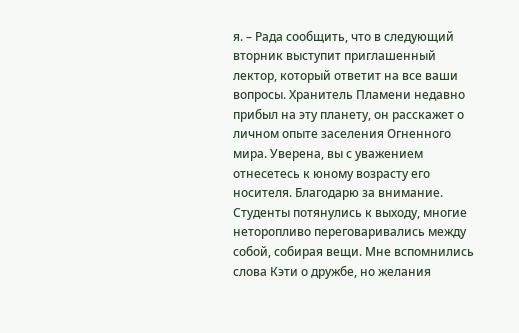я. – Рада сообщить, что в следующий вторник выступит приглашенный лектор, который ответит на все ваши вопросы. Хранитель Пламени недавно прибыл на эту планету, он расскажет о личном опыте заселения Огненного мира. Уверена, вы с уважением отнесетесь к юному возрасту его носителя. Благодарю за внимание.
Студенты потянулись к выходу, многие неторопливо переговаривались между собой, собирая вещи. Мне вспомнились слова Кэти о дружбе, но желания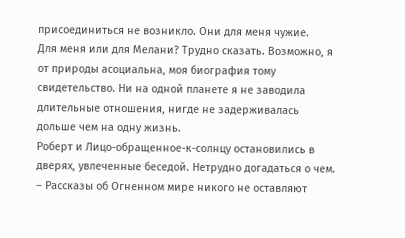присоединиться не возникло. Они для меня чужие.
Для меня или для Мелани? Трудно сказать. Возможно, я от природы асоциальна, моя биография тому свидетельство. Ни на одной планете я не заводила длительные отношения, нигде не задерживалась дольше чем на одну жизнь.
Роберт и Лицо-обращенное-к-солнцу остановились в дверях, увлеченные беседой. Нетрудно догадаться о чем.
– Рассказы об Огненном мире никого не оставляют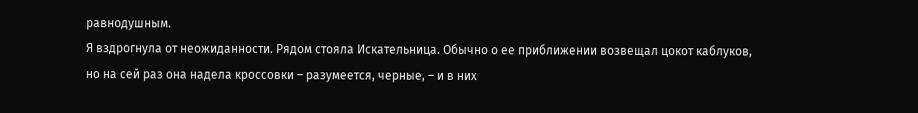равнодушным.
Я вздрогнула от неожиданности. Рядом стояла Искательница. Обычно о ее приближении возвещал цокот каблуков, но на сей раз она надела кроссовки – разумеется, черные, – и в них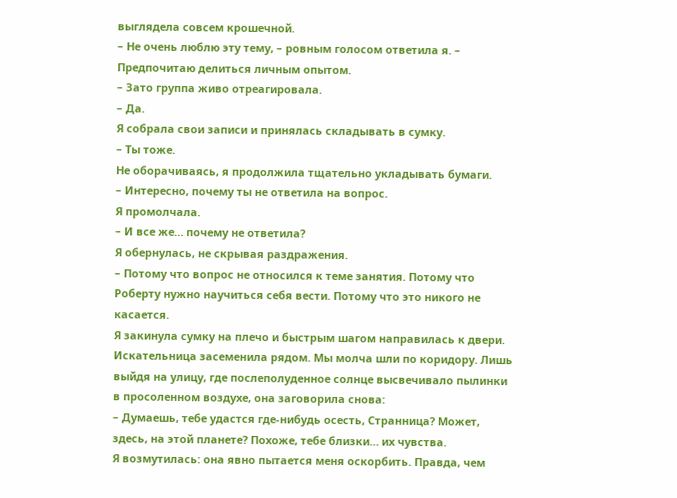выглядела совсем крошечной.
– Не очень люблю эту тему, – ровным голосом ответила я. – Предпочитаю делиться личным опытом.
– Зато группа живо отреагировала.
– Да.
Я собрала свои записи и принялась складывать в сумку.
– Ты тоже.
Не оборачиваясь, я продолжила тщательно укладывать бумаги.
– Интересно, почему ты не ответила на вопрос.
Я промолчала.
– И все же… почему не ответила?
Я обернулась, не скрывая раздражения.
– Потому что вопрос не относился к теме занятия. Потому что Роберту нужно научиться себя вести. Потому что это никого не касается.
Я закинула сумку на плечо и быстрым шагом направилась к двери. Искательница засеменила рядом. Мы молча шли по коридору. Лишь выйдя на улицу, где послеполуденное солнце высвечивало пылинки в просоленном воздухе, она заговорила снова:
– Думаешь, тебе удастся где-нибудь осесть, Странница? Может, здесь, на этой планете? Похоже, тебе близки… их чувства.
Я возмутилась: она явно пытается меня оскорбить. Правда, чем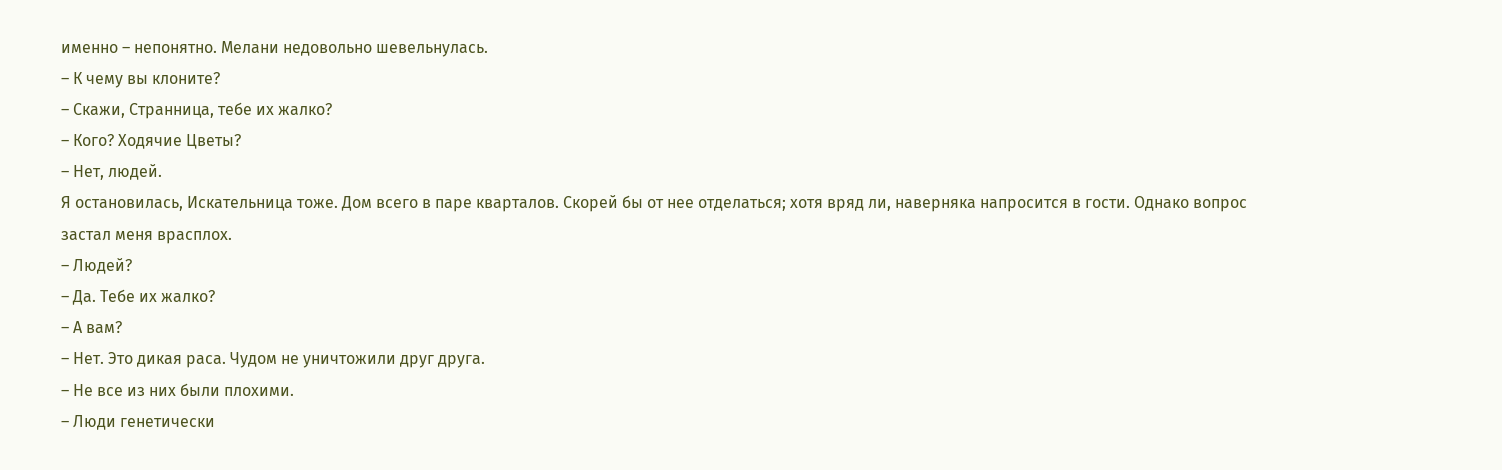именно – непонятно. Мелани недовольно шевельнулась.
– К чему вы клоните?
– Скажи, Странница, тебе их жалко?
– Кого? Ходячие Цветы?
– Нет, людей.
Я остановилась, Искательница тоже. Дом всего в паре кварталов. Скорей бы от нее отделаться; хотя вряд ли, наверняка напросится в гости. Однако вопрос застал меня врасплох.
– Людей?
– Да. Тебе их жалко?
– А вам?
– Нет. Это дикая раса. Чудом не уничтожили друг друга.
– Не все из них были плохими.
– Люди генетически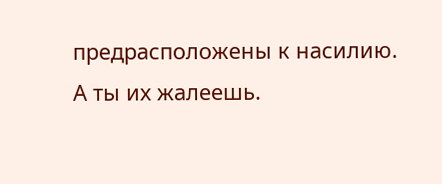предрасположены к насилию. А ты их жалеешь.